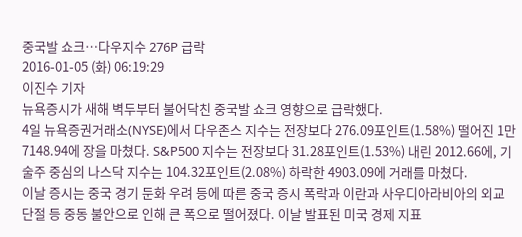중국발 쇼크…다우지수 276P 급락
2016-01-05 (화) 06:19:29
이진수 기자
뉴욕증시가 새해 벽두부터 불어닥친 중국발 쇼크 영향으로 급락했다.
4일 뉴욕증권거래소(NYSE)에서 다우존스 지수는 전장보다 276.09포인트(1.58%) 떨어진 1만7148.94에 장을 마쳤다. S&P500 지수는 전장보다 31.28포인트(1.53%) 내린 2012.66에, 기술주 중심의 나스닥 지수는 104.32포인트(2.08%) 하락한 4903.09에 거래를 마쳤다.
이날 증시는 중국 경기 둔화 우려 등에 따른 중국 증시 폭락과 이란과 사우디아라비아의 외교단절 등 중동 불안으로 인해 큰 폭으로 떨어졌다. 이날 발표된 미국 경제 지표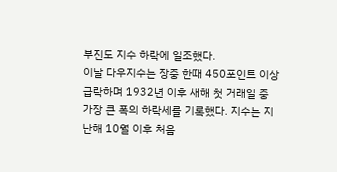부진도 지수 하락에 일조했다.
이날 다우지수는 장중 한때 450포인트 이상 급락하며 1932년 이후 새해 첫 거래일 중 가장 큰 폭의 하락세를 기록했다. 지수는 지난해 10월 이후 처음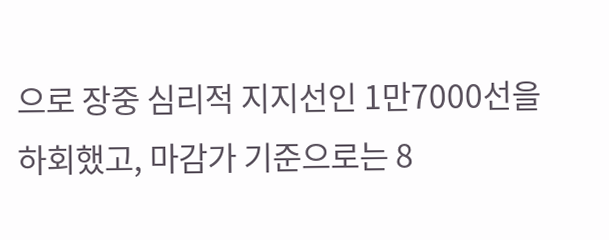으로 장중 심리적 지지선인 1만7000선을 하회했고, 마감가 기준으로는 8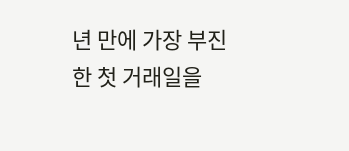년 만에 가장 부진한 첫 거래일을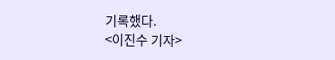기록했다.
<이진수 기자>